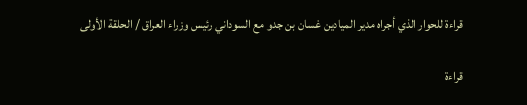قراءة للحوار الذي أجراه مدير الميادين غسان بن جدو مع السوداني رئيس وزراء العراق / الحلقة الأولى

قراءة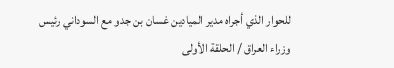للحوار الذي أجراه مدير الميادين غسان بن جدو مع السوداني رئيس وزراء العراق / الحلقة الأولى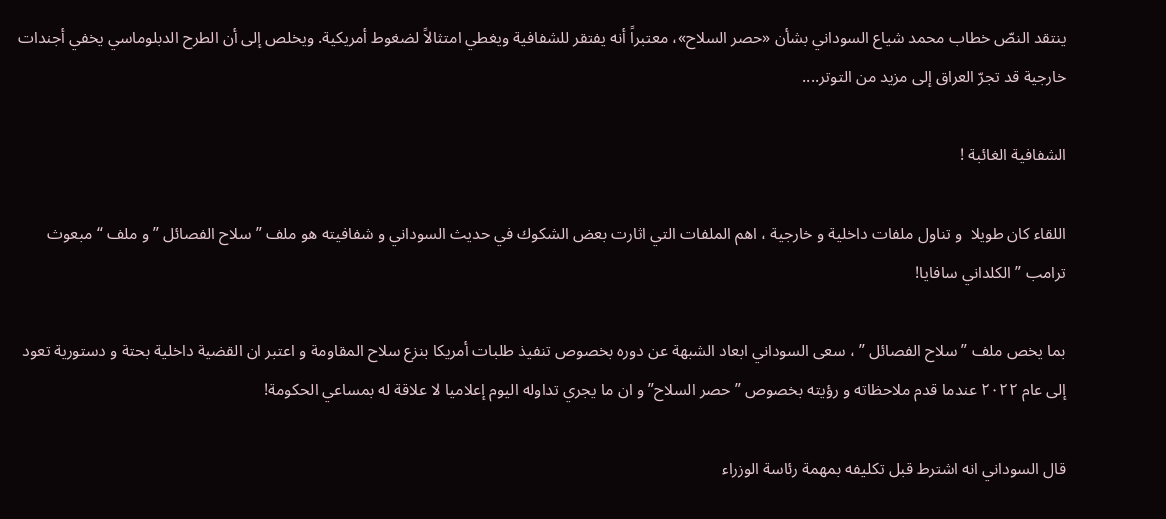ينتقد النصّ خطاب محمد شياع السوداني بشأن «حصر السلاح»، معتبراً أنه يفتقر للشفافية ويغطي امتثالاً لضغوط أمريكية. ويخلص إلى أن الطرح الدبلوماسي يخفي أجندات خارجية قد تجرّ العراق إلى مزيد من التوتر....

الشفافية الغائبة !

اللقاء كان طويلا  و تناول ملفات داخلية و خارجية ، اهم الملفات التي اثارت بعض الشكوك في حديث السوداني و شفافيته هو ملف ” سلاح الفصائل ” و ملف “مبعوث ترامب ” الكلداني سافايا!

بما يخص ملف ” سلاح الفصائل ” ، سعى السوداني ابعاد الشبهة عن دوره بخصوص تنفيذ طلبات أمريكا بنزع سلاح المقاومة و اعتبر ان القضية داخلية بحتة و دستورية تعود إلى عام ٢٠٢٢ عندما قدم ملاحظاته و رؤيته بخصوص ” حصر السلاح” و ان ما يجري تداوله اليوم إعلاميا لا علاقة له بمساعي الحكومة!

قال السوداني انه اشترط قبل تكليفه بمهمة رئاسة الوزراء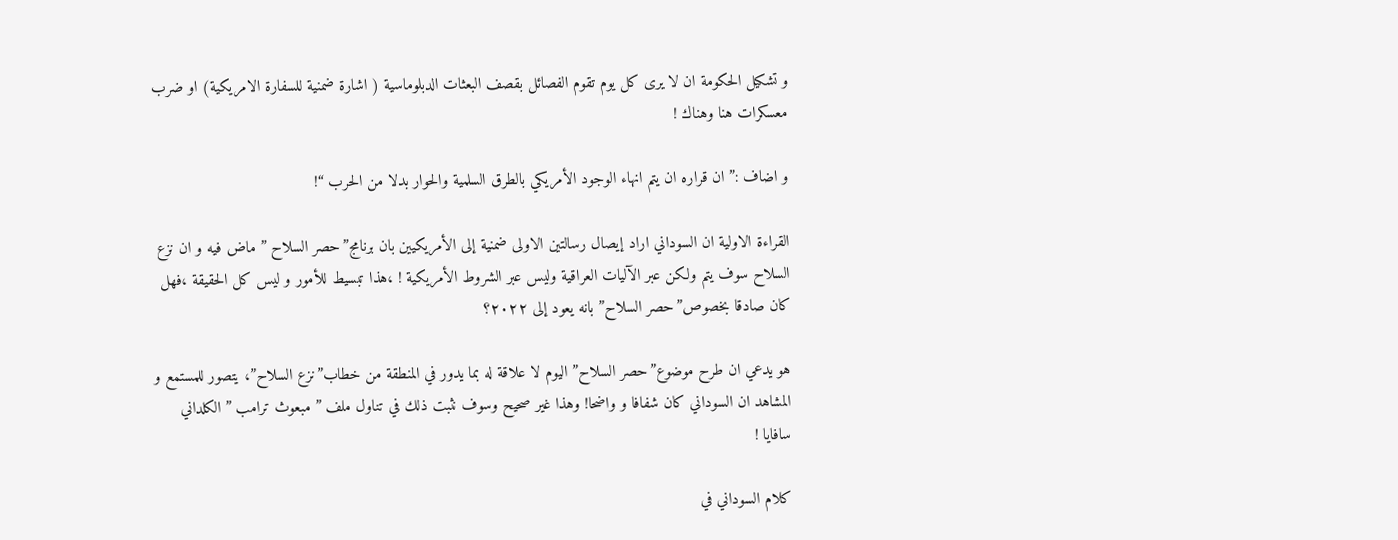و تشكيل الحكومة ان لا يرى كل يوم تقوم الفصائل بقصف البعثات الدبلوماسية ( اشارة ضمنية للسفارة الامريكية) او ضرب معسكرات هنا وهناك !

و اضاف :” ان قراره ان يتم انهاء الوجود الأمريكي بالطرق السلمية والحوار بدلا من الحرب “!

القراءة الاولية ان السوداني اراد إيصال رسالتين الاولى ضمنية إلى الأمريكيين بان برنامج”حصر السلاح ” ماض فيه و ان نزع السلاح سوف يتم ولكن عبر الآليات العراقية وليس عبر الشروط الأمريكية ! ،هذا تبسيط للأمور و ليس كل الحقيقة ،فهل كان صادقا بخصوص”حصر السلاح” بانه يعود إلى ٢٠٢٢؟

هو يدعي ان طرح موضوع”حصر السلاح” اليوم لا علاقة له بما يدور في المنطقة من خطاب”نزع السلاح”، يتصور للمستمع و المشاهد ان السوداني كان شفافا و واضحا! وهذا غير صحيح وسوف نثبت ذلك في تناول ملف ” مبعوث ترامب ” الكلداني سافايا !

كلام السوداني في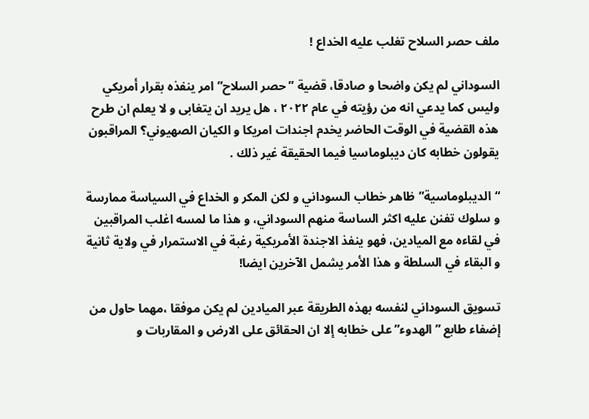ملف حصر السلاح تغلب عليه الخداع !

السوداني لم يكن واضحا و صادقا، قضية ” حصر السلاح” امر ينفذه بقرار أمريكي وليس كما يدعي انه من رؤيته في عام ٢٠٢٢ ، هل يريد ان يتغابى و لا يعلم ان طرح هذه القضية في الوقت الحاضر يخدم اجندات امريكا و الكيان الصهيوني؟ المراقبون يقولون خطابه كان ديبلوماسيا فيما الحقيقة غير ذلك .

“الديبلوماسية”ظاهر خطاب السوداني و لكن المكر و الخداع في السياسة ممارسة و سلوك تفنن عليه اكثر الساسة منهم السوداني، و هذا ما لمسه اغلب المراقبين في لقاءه مع الميادين، فهو ينفذ الاجندة الأمريكية رغبة في الاستمرار في ولاية ثانية و البقاء في السلطة و هذا الأمر يشمل الآخرين ايضا!

تسويق السوداني لنفسه بهذه الطريقة عبر الميادين لم يكن موفقا ،مهما حاول من إضفاء طابع ” الهدوء” على خطابه إلا ان الحقائق على الارض و المقاربات و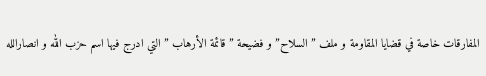المفارقات خاصة في قضايا المقاومة و ملف ” السلاح” و فضيحة ” قائمة الأرهاب ” التي ادرج فيها اسم حزب الله و انصارالله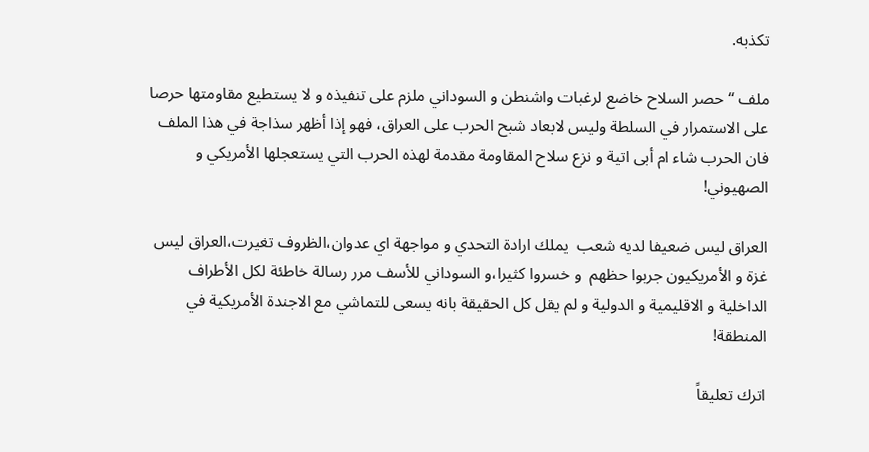تكذبه.

ملف “حصر السلاح خاضع لرغبات واشنطن و السوداني ملزم على تنفيذه و لا يستطيع مقاومتها حرصا على الاستمرار في السلطة وليس لابعاد شبح الحرب على العراق، فهو إذا أظهر سذاجة في هذا الملف فان الحرب شاء ام أبى اتية و نزع سلاح المقاومة مقدمة لهذه الحرب التي يستعجلها الأمريكي و الصهيوني!

العراق ليس ضعيفا لديه شعب  يملك ارادة التحدي و مواجهة اي عدوان،الظروف تغيرت،العراق ليس غزة و الأمريكيون جربوا حظهم  و خسروا كثيرا،و السوداني للأسف مرر رسالة خاطئة لكل الأطراف الداخلية و الاقليمية و الدولية و لم يقل كل الحقيقة بانه يسعى للتماشي مع الاجندة الأمريكية في المنطقة!

اترك تعليقاً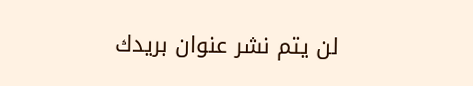لن يتم نشر عنوان بريدك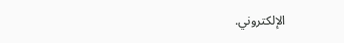الإلكتروني.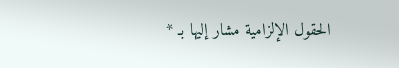الحقول الإلزامية مشار إليها بـ *